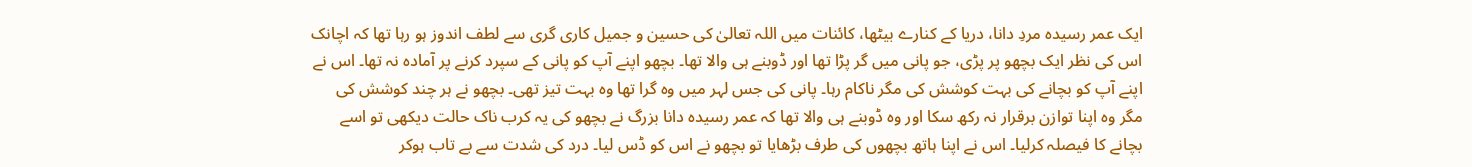ایک عمر رسیدہ مردِ دانا، دریا کے کنارے بیٹھا، کائنات میں اللہ تعالیٰ کی حسین و جمیل کاری گری سے لطف اندوز ہو رہا تھا کہ اچانک اس کی نظر ایک بچھو پر پڑی، جو پانی میں گر پڑا تھا اور ڈوبنے ہی والا تھا۔ بچھو اپنے آپ کو پانی کے سپرد کرنے پر آمادہ نہ تھا۔ اس نے اپنے آپ کو بچانے کی بہت کوشش کی مگر ناکام رہا۔ پانی کی جس لہر میں وہ گرا تھا وہ بہت تیز تھی۔ بچھو نے ہر چند کوشش کی مگر وہ اپنا توازن برقرار نہ رکھ سکا اور وہ ڈوبنے ہی والا تھا کہ عمر رسیدہ دانا بزرگ نے بچھو کی یہ کرب ناک حالت دیکھی تو اسے بچانے کا فیصلہ کرلیا۔ اس نے اپنا ہاتھ بچھوں کی طرف بڑھایا تو بچھو نے اس کو ڈس لیا۔ درد کی شدت سے بے تاب ہوکر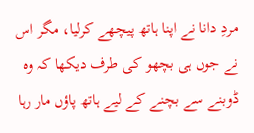مردِ دانا نے اپنا ہاتھ پیچھے کرلیا، مگر اس نے جوں ہی بچھو کی طرف دیکھا کہ وہ ڈوبنے سے بچنے کے لیے ہاتھ پاؤں مار رہا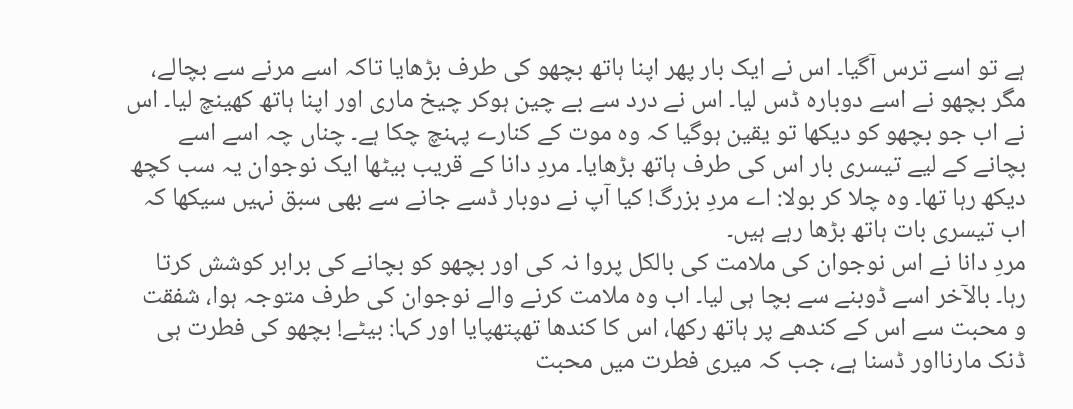ہے تو اسے ترس آگیا۔ اس نے ایک بار پھر اپنا ہاتھ بچھو کی طرف بڑھایا تاکہ اسے مرنے سے بچالے، مگر بچھو نے اسے دوبارہ ڈس لیا۔ اس نے درد سے بے چین ہوکر چیخ ماری اور اپنا ہاتھ کھینچ لیا۔ اس نے اب جو بچھو کو دیکھا تو یقین ہوگیا کہ وہ موت کے کنارے پہنچ چکا ہے۔ چناں چہ اسے اسے بچانے کے لیے تیسری بار اس کی طرف ہاتھ بڑھایا۔ مردِ دانا کے قریب بیٹھا ایک نوجوان یہ سب کچھ دیکھ رہا تھا۔ وہ چلا کر بولا: اے مردِ بزرگ! کیا آپ نے دوبار ڈسے جانے سے بھی سبق نہیں سیکھا کہ اب تیسری بات ہاتھ بڑھا رہے ہیں۔
مردِ دانا نے اس نوجوان کی ملامت کی بالکل پروا نہ کی اور بچھو کو بچانے کی برابر کوشش کرتا رہا۔ بالآخر اسے ڈوبنے سے بچا ہی لیا۔ اب وہ ملامت کرنے والے نوجوان کی طرف متوجہ ہوا، شفقت و محبت سے اس کے کندھے پر ہاتھ رکھا، اس کا کندھا تھپتھپایا اور کہا: بیٹے! بچھو کی فطرت ہی ڈنک مارنااور ڈسنا ہے، جب کہ میری فطرت میں محبت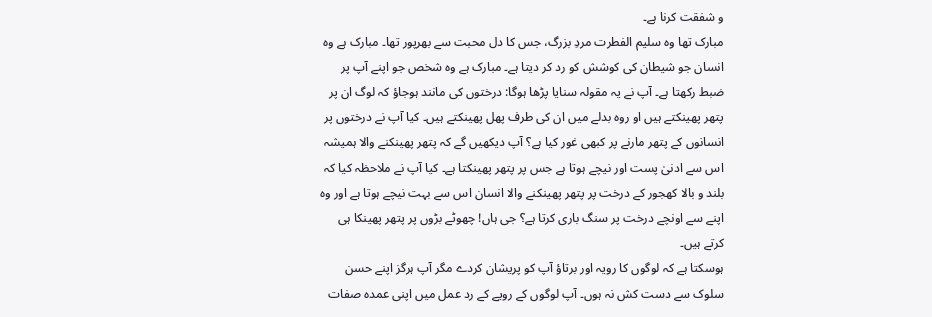و شفقت کرنا ہے۔
مبارک تھا وہ سلیم الفطرت مردِ بزرگ، جس کا دل محبت سے بھرپور تھا۔ مبارک ہے وہ انسان جو شیطان کی کوشش کو رد کر دیتا ہے۔ مبارک ہے وہ شخص جو اپنے آپ پر ضبط رکھتا ہے۔ آپ نے یہ مقولہ سنایا پڑھا ہوگا: درختوں کی مانند ہوجاؤ کہ لوگ ان پر پتھر پھینکتے ہیں او روہ بدلے میں ان کی طرف پھل پھینکتے ہیں۔ کیا آپ نے درختوں پر انسانوں کے پتھر مارنے پر کبھی غور کیا ہے؟ آپ دیکھیں گے کہ پتھر پھینکنے والا ہمیشہ اس سے ادنیٰ پست اور نیچے ہوتا ہے جس پر پتھر پھینکتا ہے۔ کیا آپ نے ملاحظہ کیا کہ بلند و بالا کھجور کے درخت پر پتھر پھینکنے والا انسان اس سے بہت نیچے ہوتا ہے اور وہ اپنے سے اونچے درخت پر سنگ باری کرتا ہے؟ جی ہاں! چھوٹے بڑوں پر پتھر پھینکا ہی کرتے ہیں۔
ہوسکتا ہے کہ لوگوں کا رویہ اور برتاؤ آپ کو پریشان کردے مگر آپ ہرگز اپنے حسن سلوک سے دست کش نہ ہوں۔ آپ لوگوں کے رویے کے رد عمل میں اپنی عمدہ صفات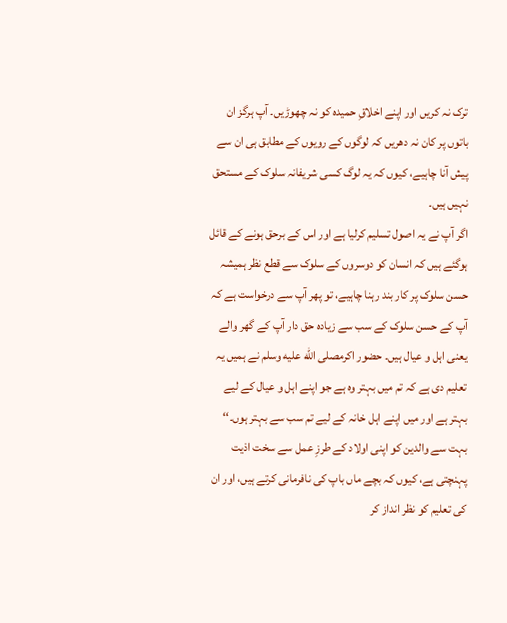ترک نہ کریں اور اپنے اخلاقِ حمیدہ کو نہ چھوڑیں۔ آپ ہرگز ان باتوں پر کان نہ دھریں کہ لوگوں کے رویوں کے مطابق ہی ان سے پیش آنا چاہیے، کیوں کہ یہ لوگ کسی شریفانہ سلوک کے مستحق نہیں ہیں۔
اگر آپ نے یہ اصول تسلیم کرلیا ہے اور اس کے برحق ہونے کے قائل ہوگئے ہیں کہ انسان کو دوسروں کے سلوک سے قطع نظر ہمیشہ حسن سلوک پر کار بند رہنا چاہیے، تو پھر آپ سے درخواست ہے کہ آپ کے حسن سلوک کے سب سے زیادہ حق دار آپ کے گھر والے یعنی اہل و عیال ہیں۔ حضور اکرمصلى الله عليه وسلم نے ہمیں یہ تعلیم دی ہے کہ تم میں بہتر وہ ہے جو اپنے اہل و عیال کے لیے بہتر ہے اور میں اپنے اہل خانہ کے لیے تم سب سے بہتر ہوں۔‘‘
بہت سے والدین کو اپنی اولاد کے طرزِ عمل سے سخت اذیت پہنچتی ہے، کیوں کہ بچے ماں باپ کی نافرمانی کرتے ہیں، اور ان کی تعلیم کو نظر انداز کر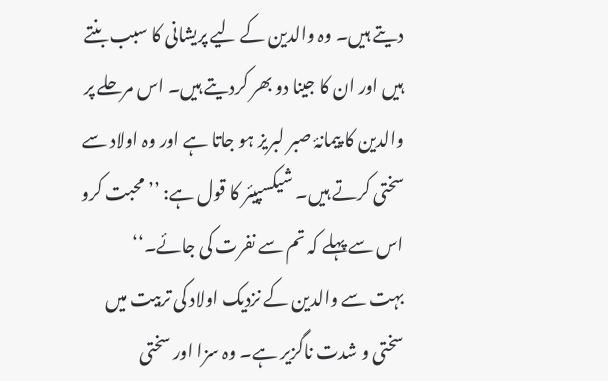دیتے ہیں۔ وہ والدین کے لیے پریشانی کا سبب بنتے ہیں اور ان کا جینا دو بھر کردیتے ہیں۔ اس مرحلے پر والدین کا پیمانۂ صبر لبریز ہو جاتا ہے اور وہ اولاد سے سختی کرتے ہیں۔ شیکسپیئر کا قول ہے: ’’محبت کرو اس سے پہلے کہ تم سے نفرت کی جائے۔‘‘
بہت سے والدین کے نزدیک اولاد کی تربیت میں سختی و شدت ناگزیر ہے۔ وہ سزا اور سختی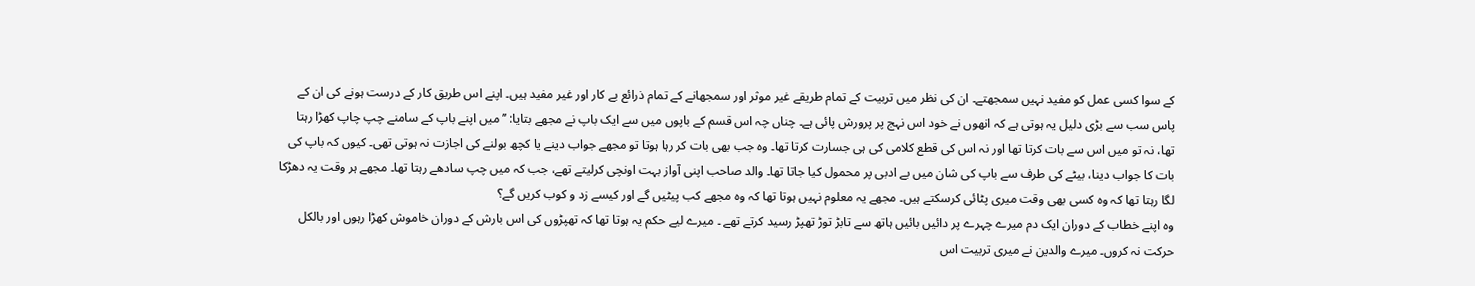کے سوا کسی عمل کو مفید نہیں سمجھتے۔ ان کی نظر میں تربیت کے تمام طریقے غیر موثر اور سمجھانے کے تمام ذرائع بے کار اور غیر مفید ہیں۔ اپنے اس طریق کار کے درست ہونے کی ان کے پاس سب سے بڑی دلیل یہ ہوتی ہے کہ انھوں نے خود اس نہج پر پرورش پائی ہے۔ چناں چہ اس قسم کے باپوں میں سے ایک باپ نے مجھے بتایا: ’’میں اپنے باپ کے سامنے چپ چاپ کھڑا رہتا تھا، نہ تو میں اس سے بات کرتا تھا اور نہ اس کی قطع کلامی کی ہی جسارت کرتا تھا۔ وہ جب بھی بات کر رہا ہوتا تو مجھے جواب دینے یا کچھ بولنے کی اجازت نہ ہوتی تھی۔ کیوں کہ باپ کی بات کا جواب دینا، بیٹے کی طرف سے باپ کی شان میں بے ادبی پر محمول کیا جاتا تھا۔ والد صاحب اپنی آواز بہت اونچی کرلیتے تھے، جب کہ میں چپ سادھے رہتا تھا۔ مجھے ہر وقت یہ دھڑکا لگا رہتا تھا کہ وہ کسی بھی وقت میری پٹائی کرسکتے ہیں۔ مجھے یہ معلوم نہیں ہوتا تھا کہ وہ مجھے کب پیٹیں گے اور کیسے زد و کوب کریں گے؟
وہ اپنے خطاب کے دوران ایک دم میرے چہرے پر دائیں بائیں ہاتھ سے تابڑ توڑ تھپڑ رسید کرتے تھے ۔ میرے لیے حکم یہ ہوتا تھا کہ تھپڑوں کی اس بارش کے دوران خاموش کھڑا رہوں اور بالکل حرکت نہ کروں۔ میرے والدین نے میری تربیت اس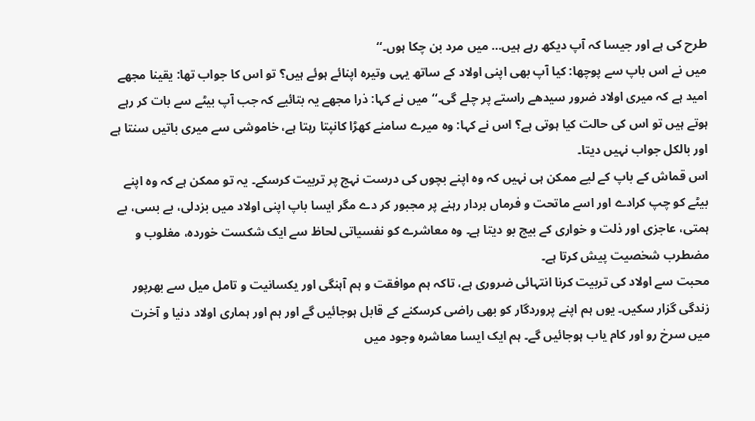طرح کی ہے اور جیسا کہ آپ دیکھ رہے ہیں… میں مرد بن چکا ہوں۔‘‘
میں نے اس باپ سے پوچھا: کیا آپ بھی اپنی اولاد کے ساتھ یہی وتیرہ اپنائے ہوئے ہیں؟ تو اس کا جواب تھا: یقینا مجھے امید ہے کہ میری اولاد ضرور سیدھے راستے پر چلے گی۔‘‘ میں نے کہا: ذرا مجھے یہ بتائیے کہ جب آپ بیٹے سے بات کر رہے ہوتے ہیں تو اس کی حالت کیا ہوتی ہے؟ اس نے کہا: وہ میرے سامنے کھڑا کانپتا رہتا ہے، خاموشی سے میری باتیں سنتا ہے اور بالکل جواب نہیں دیتا۔
اس قماش کے باپ کے لیے ممکن ہی نہیں کہ وہ اپنے بچوں کی درست نہج پر تربیت کرسکے۔ یہ تو ممکن ہے کہ وہ اپنے بیٹے کو چپ کرادے اور اسے ماتحت و فرماں بردار رہنے پر مجبور کر دے مگر ایسا باپ اپنی اولاد میں بزدلی، بے بسی، بے ہمتی، عاجزی اور ذلت و خواری کے بیج بو دیتا ہے۔ وہ معاشرے کو نفسیاتی لحاظ سے ایک شکست خوردہ، مغلوب و مضطرب شخصیت پیش کرتا ہے۔
محبت سے اولاد کی تربیت کرنا انتہائی ضروری ہے، تاکہ ہم موافقت و ہم آہنگی اور یکسانیت و تامل میل سے بھرپور زندگی گزار سکیں۔ یوں ہم اپنے پروردگار کو بھی راضی کرسکنے کے قابل ہوجائیں گے اور ہم اور ہماری اولاد دنیا و آخرت میں سرخ رو اور کام یاب ہوجائیں گے۔ ہم ایک ایسا معاشرہ وجود میں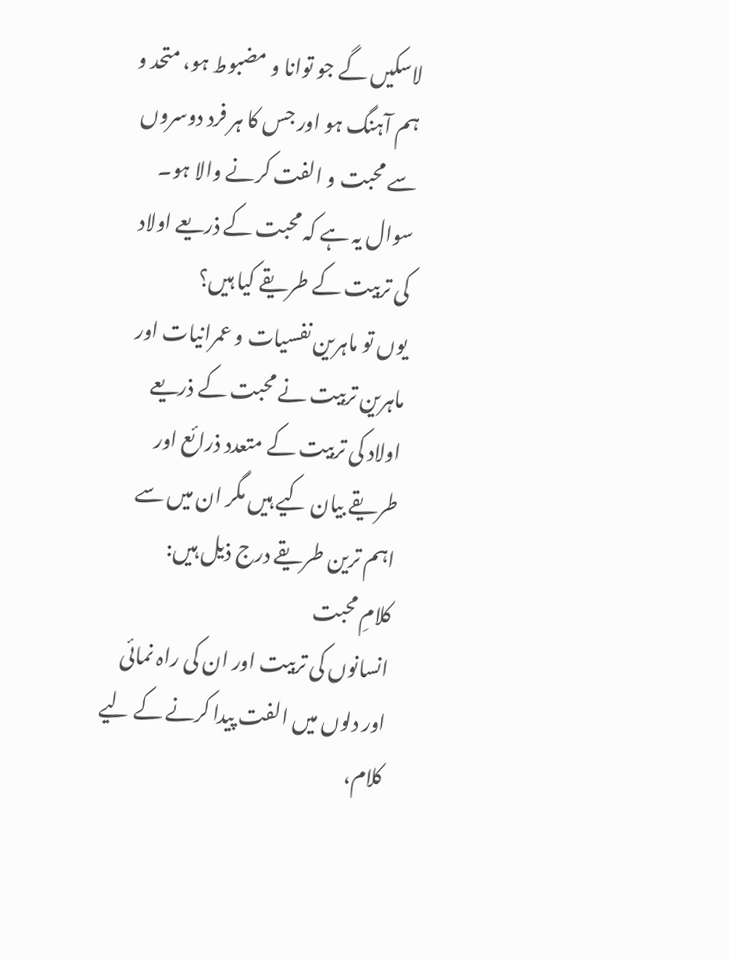لاسکیں گے جو توانا و مضبوط ہو، متحد و ہم آہنگ ہو اور جس کا ہر فرد دوسروں سے محبت و الفت کرنے والا ہو۔ سوال یہ ہے کہ محبت کے ذریعے اولاد کی تربیت کے طریقے کیا ہیں؟
یوں تو ماہرین نفسیات و عمرانیات اور ماہرین تربیت نے محبت کے ذریعے اولاد کی تربیت کے متعدد ذرائع اور طریقے بیان کیے ہیں مگر ان میں سے اہم ترین طریقے درج ذیل ہیں:
کلامِ محبت
انسانوں کی تربیت اور ان کی راہ نمائی اور دلوں میں الفت پیدا کرنے کے لیے کلام،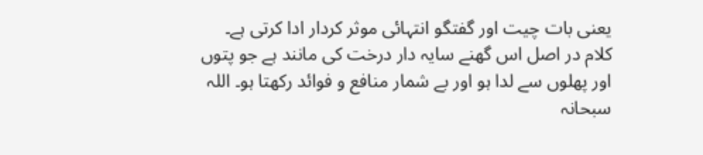یعنی بات چیت اور گفتگو انتہائی موثر کردار ادا کرتی ہے۔ کلام در اصل اس گھنے سایہ دار درخت کی مانند ہے جو پتوں اور پھلوں سے لدا ہو اور بے شمار منافع و فوائد رکھتا ہو۔ اللہ سبحانہ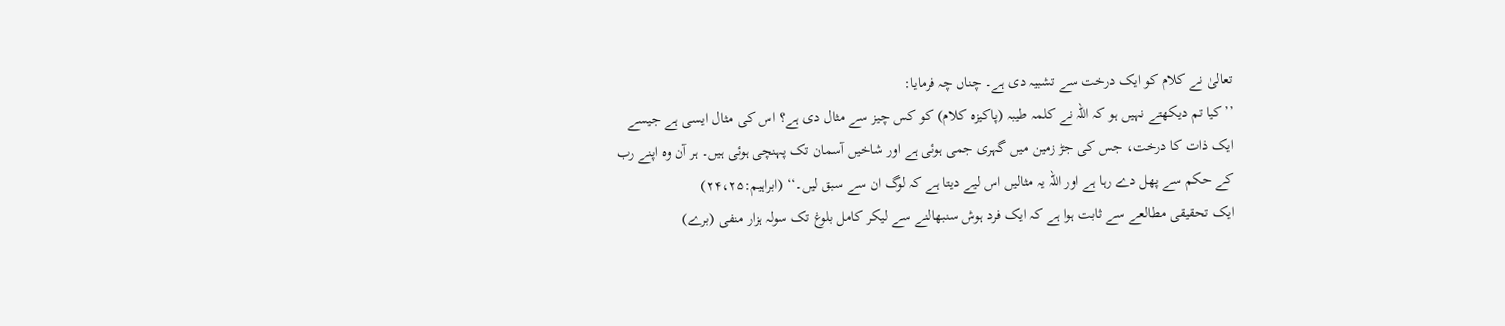تعالیٰ نے کلام کو ایک درخت سے تشبیہ دی ہے۔ چناں چہ فرمایا:
’’کیا تم دیکھتے نہیں ہو کہ اللہ نے کلمہ طیبہ (پاکیزہ کلام) کو کس چیز سے مثال دی ہے؟ اس کی مثال ایسی ہے جیسے ایک ذات کا درخت، جس کی جڑ زمین میں گہری جمی ہوئی ہے اور شاخیں آسمان تک پہنچی ہوئی ہیں۔ ہر آن وہ اپنے رب کے حکم سے پھل دے رہا ہے اور اللہ یہ مثالیں اس لیے دیتا ہے کہ لوگ ان سے سبق لیں۔‘‘ (ابراہیم:۲۴،۲۵)
ایک تحقیقی مطالعے سے ثابت ہوا ہے کہ ایک فرد ہوش سنبھالنے سے لیکر کامل بلوغ تک سولہ ہزار منفی (برے)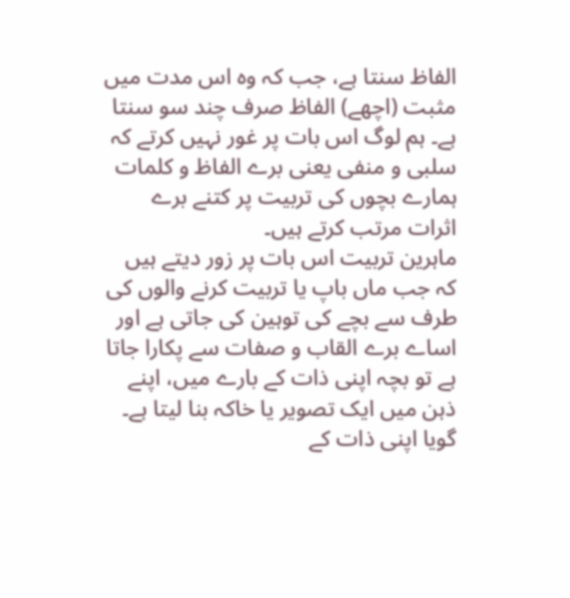الفاظ سنتا ہے، جب کہ وہ اس مدت میں مثبت (اچھے) الفاظ صرف چند سو سنتا ہے۔ ہم لوگ اس بات پر غور نہیں کرتے کہ سلبی و منفی یعنی برے الفاظ و کلمات ہمارے بچوں کی تربیت پر کتنے برے اثرات مرتب کرتے ہیں۔
ماہرین تربیت اس بات پر زور دیتے ہیں کہ جب ماں باپ یا تربیت کرنے والوں کی طرف سے بچے کی توہین کی جاتی ہے اور اساے برے القاب و صفات سے پکارا جاتا ہے تو بچہ اپنی ذات کے بارے میں، اپنے ذہن میں ایک تصویر یا خاکہ بنا لیتا ہے۔ گویا اپنی ذات کے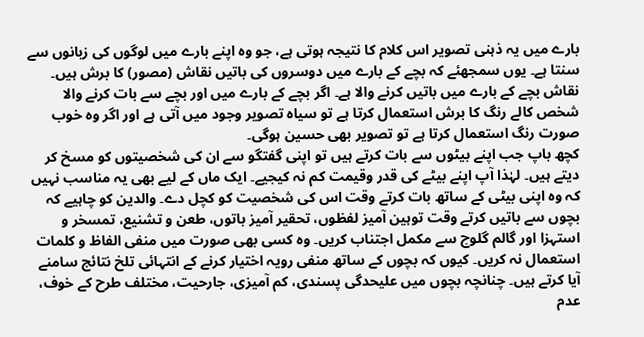بارے میں یہ ذہنی تصویر اس کلام کا نتیجہ ہوتی ہے، جو وہ اپنے بارے میں لوگوں کی زبانوں سے سنتا ہے۔ یوں سمجھئے کہ بچے کے بارے میں دوسروں کی باتیں نقاش (مصور) کا برش ہیں۔ نقاش بچے کے بارے میں باتیں کرنے والا ہے۔ اگر بچے کے بارے میں اور بچے سے بات کرنے والا شخص کالے رنگ کا برش استعمال کرتا ہے تو سیاہ تصویر وجود میں آتی ہے اور اگر وہ خوب صورت رنگ استعمال کرتا ہے تو تصویر بھی حسین ہوگی۔
کچھ باپ جب اپنے بیٹوں سے بات کرتے ہیں تو اپنی گفتگو سے ان کی شخصیتوں کو مسخ کر دیتے ہیں۔ لہٰذا آپ اپنے بیٹے کی قدر وقیمت کم نہ کیجیے۔ ایک ماں کے لیے بھی یہ مناسب نہیں کہ وہ اپنی بیٹی کے ساتھ بات کرتے وقت اس کی شخصیت کو کچل دے۔ والدین کو چاہیے کہ بچوں سے باتیں کرتے وقت توہین آمیز لفظوں، تحقیر آمیز باتوں، طعن و تشنیع، تمسخر و استہزا اور گالم گلوچ سے مکمل اجتناب کریں۔ وہ کسی بھی صورت میں منفی الفاظ و کلمات استعمال نہ کریں۔ کیوں کہ بچوں کے ساتھ منفی رویہ اختیار کرنے کے انتہائی تلخ نتائج سامنے آیا کرتے ہیں۔ چنانچہ بچوں میں علیحدگی پسندی، کم آمیزی، جارحیت، مختلف طرح کے خوف، عدم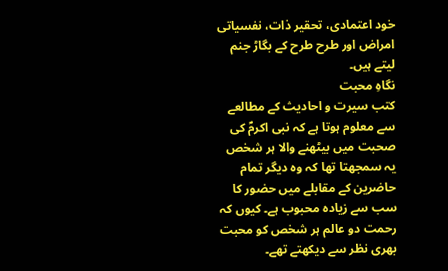خود اعتمادی، تحقیر ذات، نفسیاتی امراض اور طرح طرح کے بگاڑ جنم لیتے ہیں۔
نگاہِ محبت
کتب سیرت و احادیث کے مطالعے سے معلوم ہوتا ہے کہ نبی اکرمؐ کی صحبت میں بیٹھنے والا ہر شخص یہ سمجھتا تھا کہ وہ دیگر تمام حاضرین کے مقابلے میں حضور کا سب سے زیادہ محبوب ہے۔ کیوں کہ رحمت دو عالم ہر شخص کو محبت بھری نظر سے دیکھتے تھے۔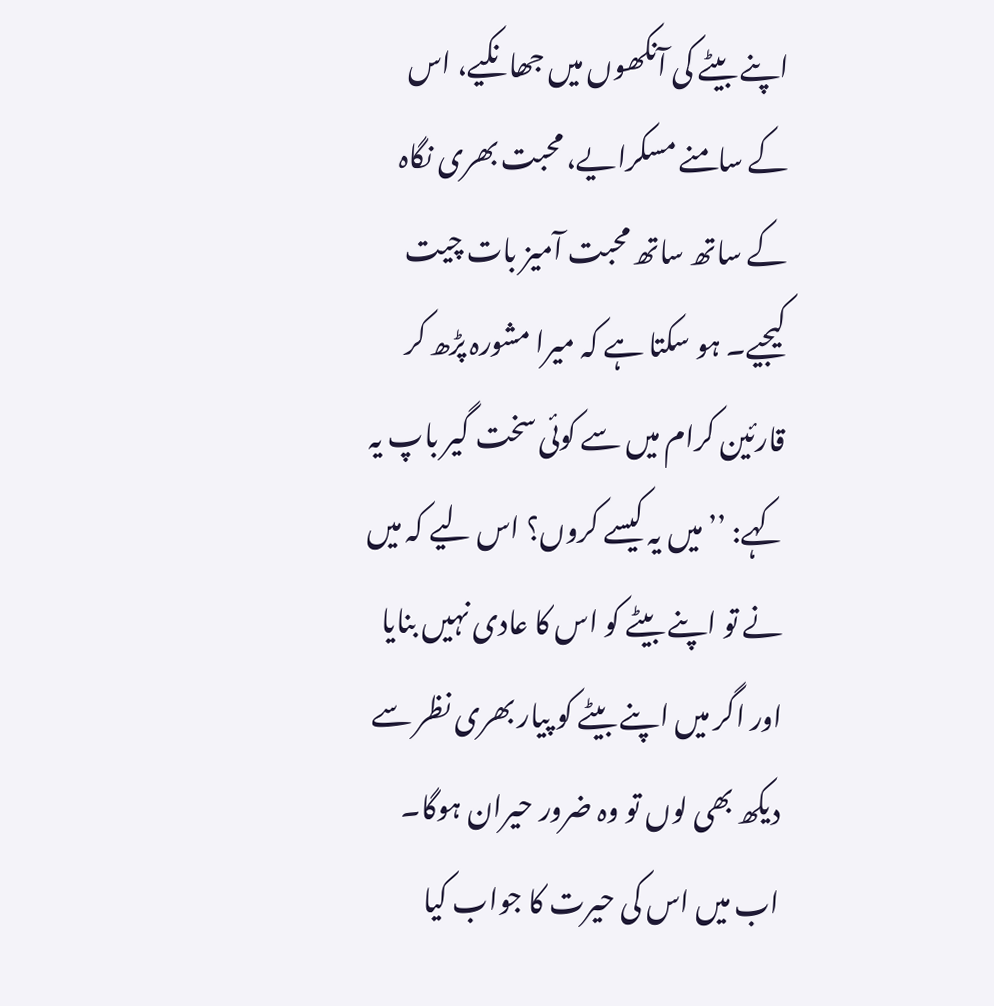اپنے بیٹے کی آنکھوں میں جھانکیے، اس کے سامنے مسکرایے، محبت بھری نگاہ کے ساتھ ساتھ محبت آمیز بات چیت کیجیے۔ ہو سکتا ہے کہ میرا مشورہ پڑھ کر قارئین کرام میں سے کوئی سخت گیر باپ یہ کہے: ’’میں یہ کیسے کروں؟ اس لیے کہ میں نے تو اپنے بیٹے کو اس کا عادی نہیں بنایا اور اگر میں اپنے بیٹے کو پیار بھری نظر سے دیکھ بھی لوں تو وہ ضرور حیران ہوگا۔ اب میں اس کی حیرت کا جواب کیا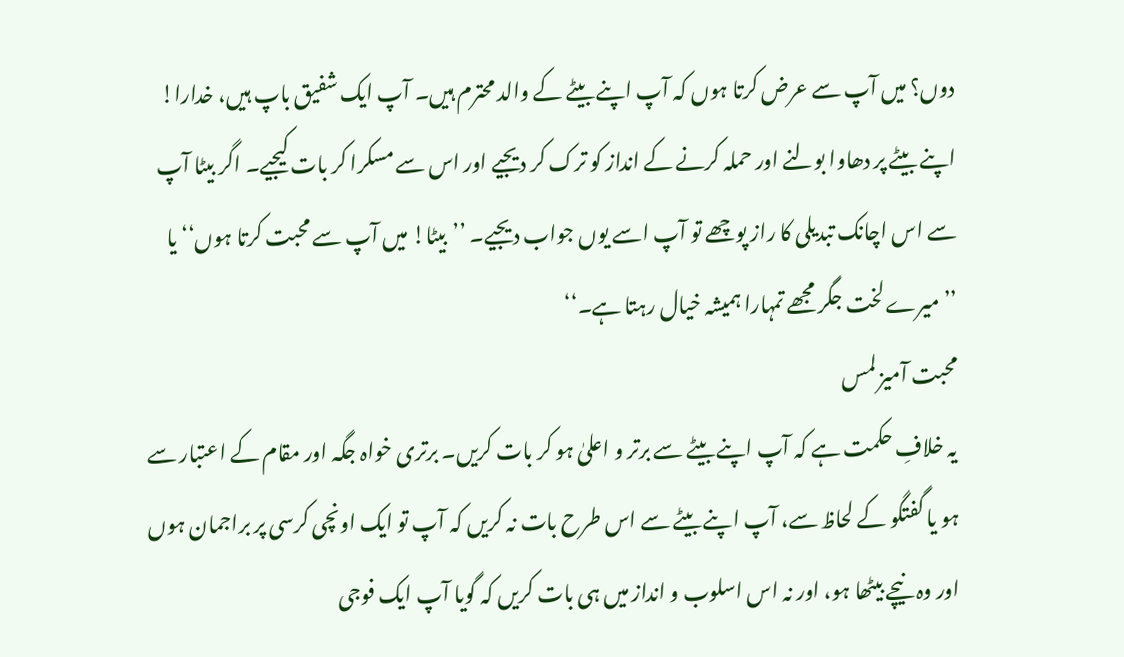دوں؟ میں آپ سے عرض کرتا ہوں کہ آپ اپنے بیٹے کے والد محترم ہیں۔ آپ ایک شفیق باپ ہیں، خدارا! اپنے بیٹے پر دھاوا بولنے اور حملہ کرنے کے انداز کو ترک کر دیجیے اور اس سے مسکرا کر بات کیجیے۔ اگر بیٹا آپ سے اس اچانک تبدیلی کا راز پوچھے تو آپ اسے یوں جواب دیجیے۔ ’’بیٹا! میں آپ سے محبت کرتا ہوں‘‘ یا ’’میرے لخت جگر مجھے تمہارا ہمیشہ خیال رہتا ہے۔‘‘
محبت آمیز لمس
یہ خلافِ حکمت ہے کہ آپ اپنے بیٹے سے برتر و اعلیٰ ہو کر بات کریں۔ برتری خواہ جگہ اور مقام کے اعتبار سے ہو یا گفتگو کے لحاظ سے، آپ اپنے بیٹے سے اس طرح بات نہ کریں کہ آپ تو ایک اونچی کرسی پر براجمان ہوں اور وہ نیچے بیٹھا ہو، اور نہ اس اسلوب و انداز میں ہی بات کریں کہ گویا آپ ایک فوجی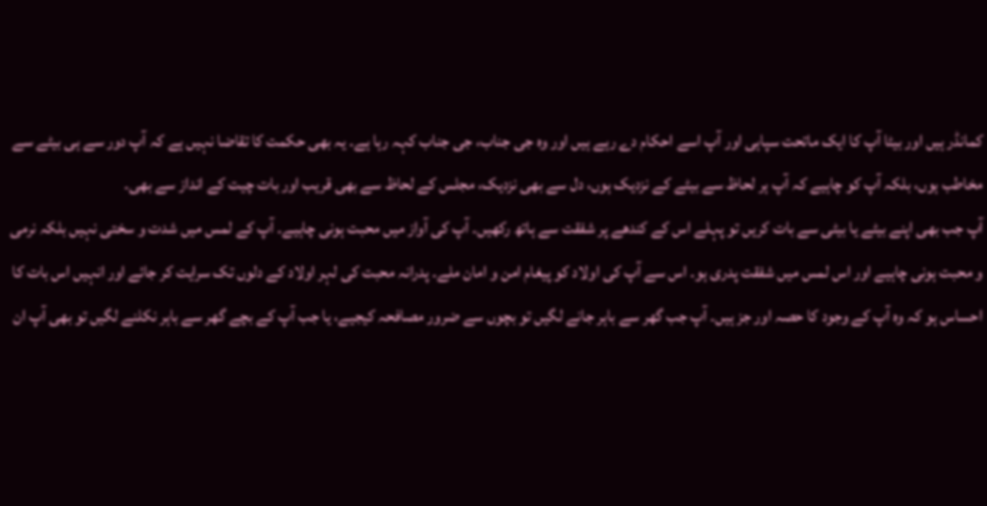کمانڈر ہیں اور بیٹا آپ کا ایک ماتحت سپاہی اور آپ اسے احکام دے رہے ہیں اور وہ جی جناب، جی جناب کہہ رہا ہے۔ یہ بھی حکمت کا تقاضا نہیں ہے کہ آپ دور سے ہی بیٹے سے مخاطب ہوں، بلکہ آپ کو چاہیے کہ آپ ہر لحاظ سے بیٹے کے نزدیک ہوں، دل سے بھی نزدیک، مجلس کے لحاظ سے بھی قریب اور بات چیت کے انداز سے بھی۔
آپ جب بھی اپنے بیٹے یا بیٹی سے بات کریں تو پہلے اس کے کندھے پر شفقت سے ہاتھ رکھیں۔ آپ کی آواز میں محبت ہونی چاہیے۔ آپ کے لمس میں شدت و سختی نہیں بلکہ نرمی و محبت ہونی چاہیے اور اس لمس میں شفقت پدری ہو۔ اس سے آپ کی اولاد کو پیغام امن و امان ملے۔ پدرانہ محبت کی لہر اولاد کے دلوں تک سرایت کر جائے اور انہیں اس بات کا احساس ہو کہ وہ آپ کے وجود کا حصہ اور جز ہیں۔ آپ جب گھر سے باہر جانے لگیں تو بچوں سے ضرور مصافحہ کیجیے، یا جب آپ کے بچے گھر سے باہر نکلنے لگیں تو بھی آپ ان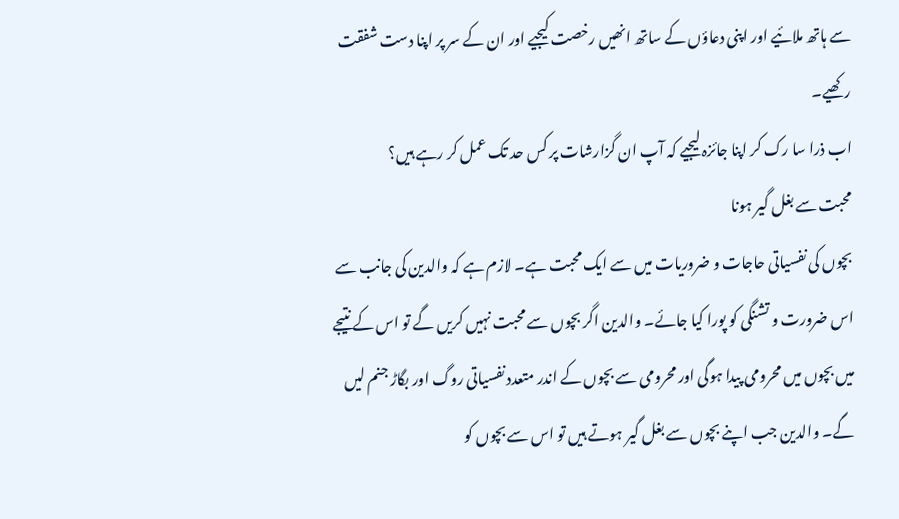سے ہاتھ ملائیے اور اپنی دعاؤں کے ساتھ انھیں رخصت کیجیے اور ان کے سر پر اپنا دست شفقت رکھیے۔
اب ذرا سا رک کر اپنا جائزہ لیجیے کہ آپ ان گزارشات پر کس حد تک عمل کر رہے ہیں؟
محبت سے بغل گیر ہونا
بچوں کی نفسیاتی حاجات و ضروریات میں سے ایک محبت ہے۔ لازم ہے کہ والدین کی جانب سے اس ضرورت و تشنگی کو پورا کیا جائے۔ والدین اگر بچوں سے محبت نہیں کریں گے تو اس کے نتیجے میں بچوں میں محرومی پیدا ہوگی اور محرومی سے بچوں کے اندر متعدد نفسیاتی روگ اور بگاڑ جنم لیں گے۔ والدین جب اپنے بچوں سے بغل گیر ہوتے ہیں تو اس سے بچوں کو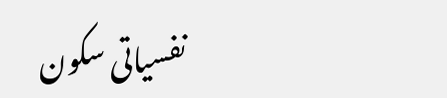نفسیاتی سکون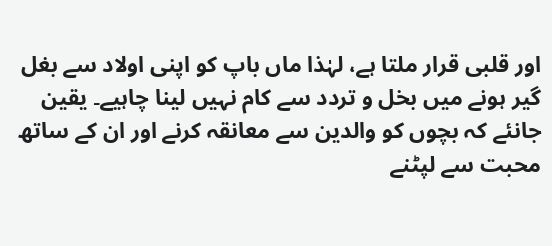اور قلبی قرار ملتا ہے، لہٰذا ماں باپ کو اپنی اولاد سے بغل گیر ہونے میں بخل و تردد سے کام نہیں لینا چاہیے۔ یقین جانئے کہ بچوں کو والدین سے معانقہ کرنے اور ان کے ساتھ محبت سے لپٹنے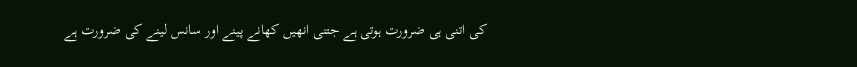کی اتنی ہی ضرورت ہوتی ہے جتنی انھیں کھانے پینے اور سانس لینے کی ضرورت ہے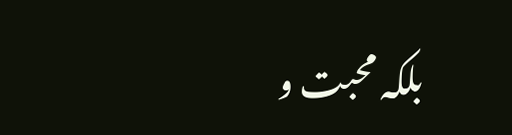بلکہ محبت و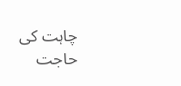چاہت کی حاجت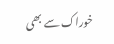خوراک سے بھی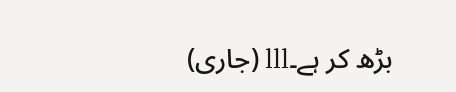بڑھ کر ہے۔lll (جاری)